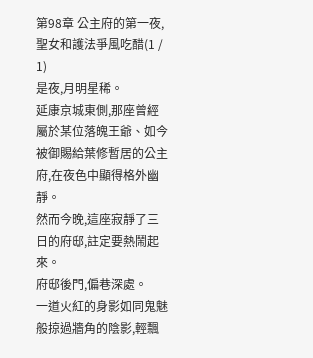第98章 公主府的第一夜,聖女和護法爭風吃醋(1 / 1)
是夜,月明星稀。
延康京城東側,那座曾經屬於某位落魄王爺、如今被御賜給葉修暫居的公主府,在夜色中顯得格外幽靜。
然而今晚,這座寂靜了三日的府邸,註定要熱鬧起來。
府邸後門,偏巷深處。
一道火紅的身影如同鬼魅般掠過牆角的陰影,輕飄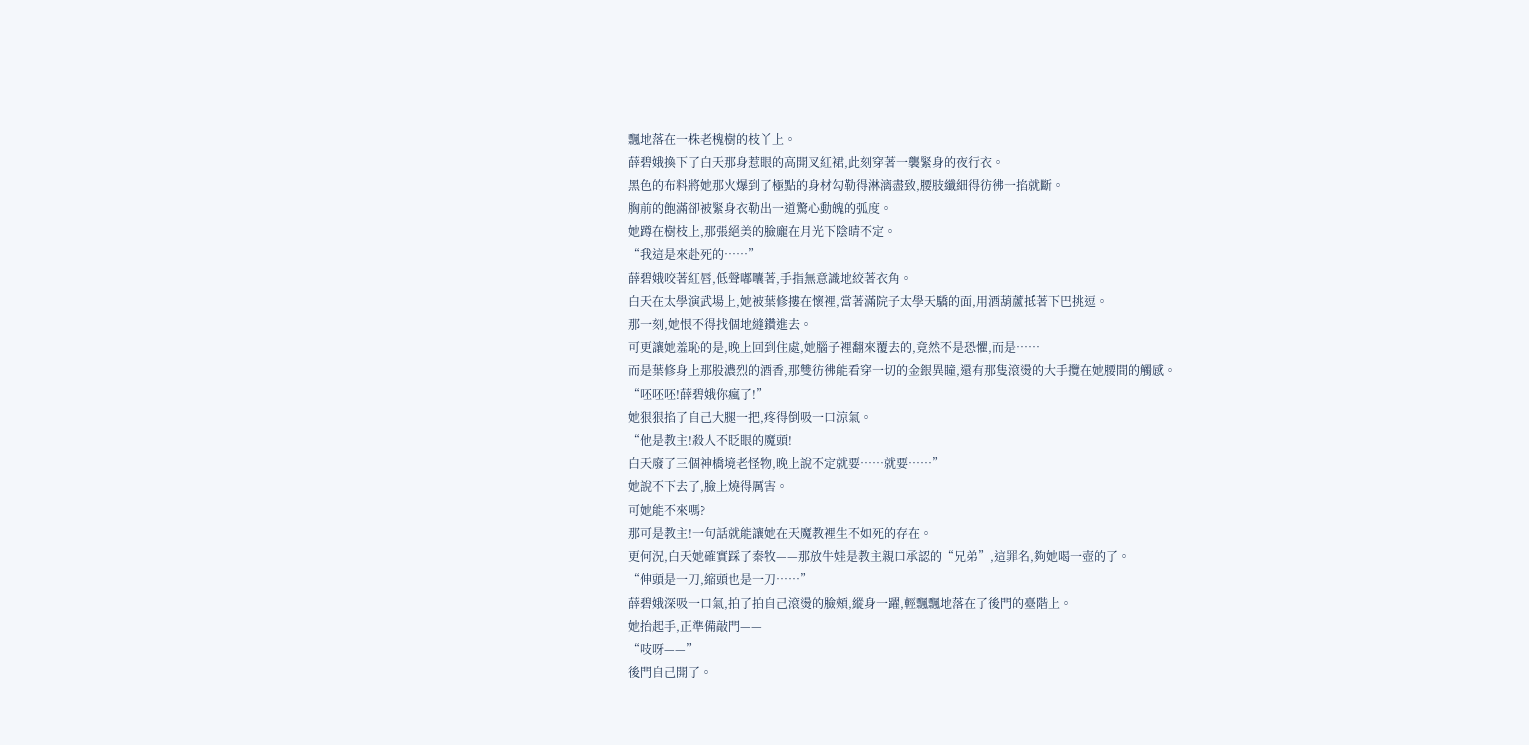飄地落在一株老槐樹的枝丫上。
薛碧娥換下了白天那身惹眼的高開叉紅裙,此刻穿著一襲緊身的夜行衣。
黑色的布料將她那火爆到了極點的身材勾勒得淋漓盡致,腰肢纖細得彷彿一掐就斷。
胸前的飽滿卻被緊身衣勒出一道驚心動魄的弧度。
她蹲在樹枝上,那張絕美的臉龐在月光下陰晴不定。
“我這是來赴死的……”
薛碧娥咬著紅唇,低聲嘟囔著,手指無意識地絞著衣角。
白天在太學演武場上,她被葉修摟在懷裡,當著滿院子太學天驕的面,用酒葫蘆抵著下巴挑逗。
那一刻,她恨不得找個地縫鑽進去。
可更讓她羞恥的是,晚上回到住處,她腦子裡翻來覆去的,竟然不是恐懼,而是……
而是葉修身上那股濃烈的酒香,那雙彷彿能看穿一切的金銀異瞳,還有那隻滾燙的大手攬在她腰間的觸感。
“呸呸呸!薛碧娥你瘋了!”
她狠狠掐了自己大腿一把,疼得倒吸一口涼氣。
“他是教主!殺人不眨眼的魔頭!
白天廢了三個神橋境老怪物,晚上說不定就要……就要……”
她說不下去了,臉上燒得厲害。
可她能不來嗎?
那可是教主!一句話就能讓她在天魔教裡生不如死的存在。
更何況,白天她確實踩了秦牧——那放牛娃是教主親口承認的“兄弟”,這罪名,夠她喝一壺的了。
“伸頭是一刀,縮頭也是一刀……”
薛碧娥深吸一口氣,拍了拍自己滾燙的臉頰,縱身一躍,輕飄飄地落在了後門的臺階上。
她抬起手,正準備敲門——
“吱呀——”
後門自己開了。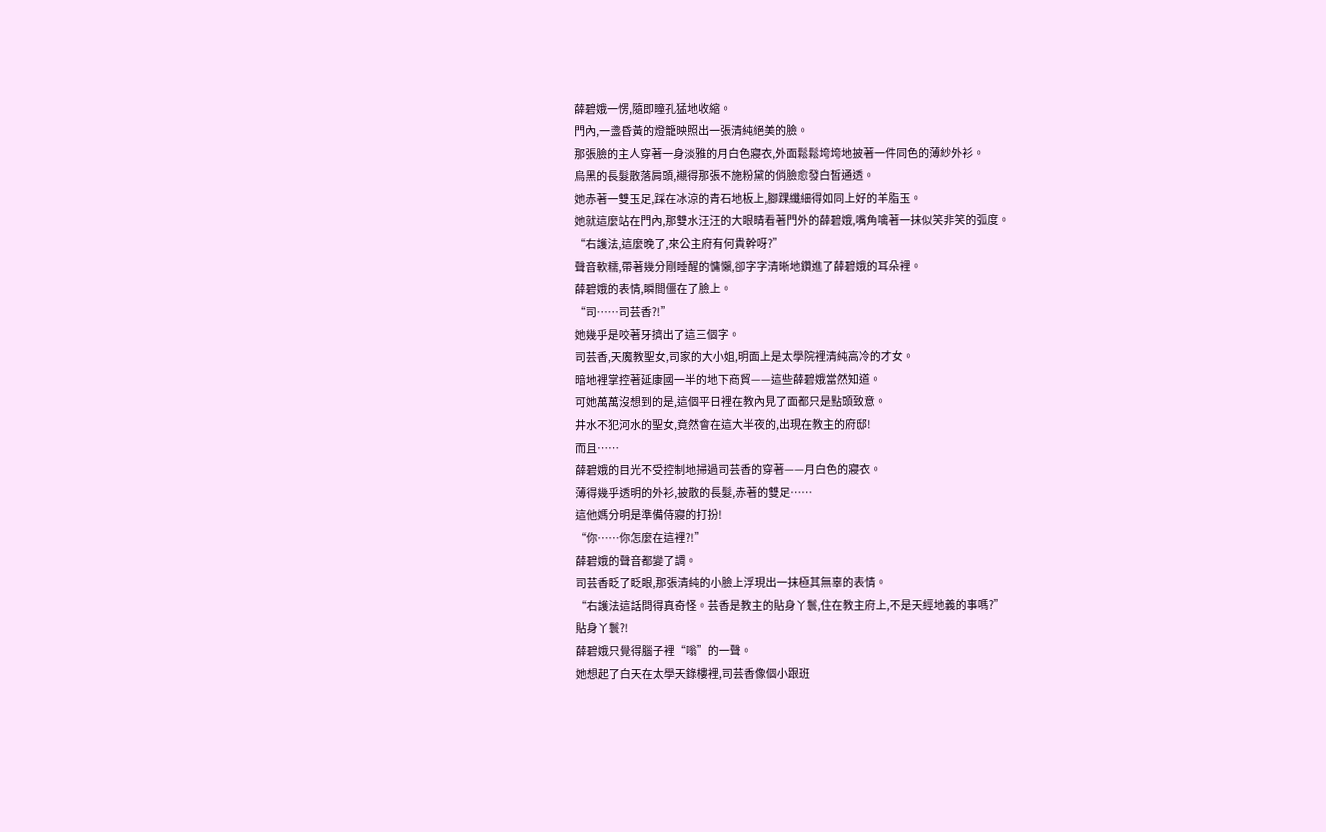薛碧娥一愣,隨即瞳孔猛地收縮。
門內,一盞昏黃的燈籠映照出一張清純絕美的臉。
那張臉的主人穿著一身淡雅的月白色寢衣,外面鬆鬆垮垮地披著一件同色的薄紗外衫。
烏黑的長髮散落肩頭,襯得那張不施粉黛的俏臉愈發白皙通透。
她赤著一雙玉足,踩在冰涼的青石地板上,腳踝纖細得如同上好的羊脂玉。
她就這麼站在門內,那雙水汪汪的大眼睛看著門外的薛碧娥,嘴角噙著一抹似笑非笑的弧度。
“右護法,這麼晚了,來公主府有何貴幹呀?”
聲音軟糯,帶著幾分剛睡醒的慵懶,卻字字清晰地鑽進了薛碧娥的耳朵裡。
薛碧娥的表情,瞬間僵在了臉上。
“司……司芸香?!”
她幾乎是咬著牙擠出了這三個字。
司芸香,天魔教聖女,司家的大小姐,明面上是太學院裡清純高冷的才女。
暗地裡掌控著延康國一半的地下商貿——這些薛碧娥當然知道。
可她萬萬沒想到的是,這個平日裡在教內見了面都只是點頭致意。
井水不犯河水的聖女,竟然會在這大半夜的,出現在教主的府邸!
而且……
薛碧娥的目光不受控制地掃過司芸香的穿著——月白色的寢衣。
薄得幾乎透明的外衫,披散的長髮,赤著的雙足……
這他媽分明是準備侍寢的打扮!
“你……你怎麼在這裡?!”
薛碧娥的聲音都變了調。
司芸香眨了眨眼,那張清純的小臉上浮現出一抹極其無辜的表情。
“右護法這話問得真奇怪。芸香是教主的貼身丫鬟,住在教主府上,不是天經地義的事嗎?”
貼身丫鬟?!
薛碧娥只覺得腦子裡“嗡”的一聲。
她想起了白天在太學天錄樓裡,司芸香像個小跟班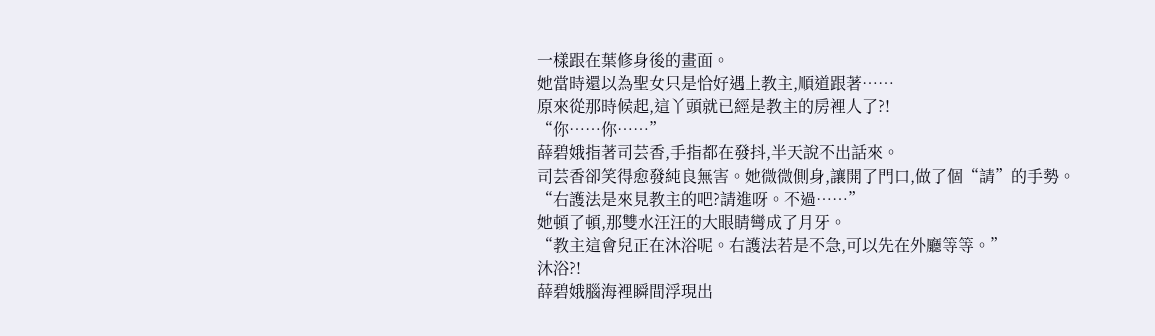一樣跟在葉修身後的畫面。
她當時還以為聖女只是恰好遇上教主,順道跟著……
原來從那時候起,這丫頭就已經是教主的房裡人了?!
“你……你……”
薛碧娥指著司芸香,手指都在發抖,半天說不出話來。
司芸香卻笑得愈發純良無害。她微微側身,讓開了門口,做了個“請”的手勢。
“右護法是來見教主的吧?請進呀。不過……”
她頓了頓,那雙水汪汪的大眼睛彎成了月牙。
“教主這會兒正在沐浴呢。右護法若是不急,可以先在外廳等等。”
沐浴?!
薛碧娥腦海裡瞬間浮現出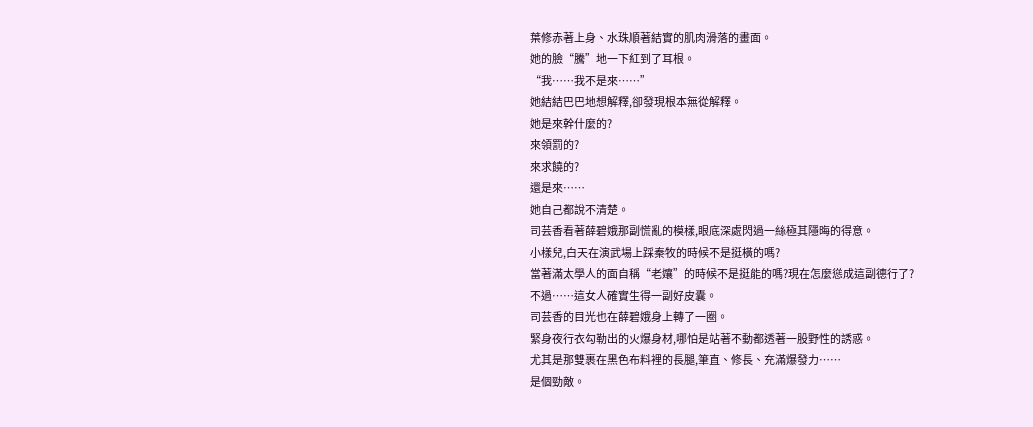葉修赤著上身、水珠順著結實的肌肉滑落的畫面。
她的臉“騰”地一下紅到了耳根。
“我……我不是來……”
她結結巴巴地想解釋,卻發現根本無從解釋。
她是來幹什麼的?
來領罰的?
來求饒的?
還是來……
她自己都說不清楚。
司芸香看著薛碧娥那副慌亂的模樣,眼底深處閃過一絲極其隱晦的得意。
小樣兒,白天在演武場上踩秦牧的時候不是挺橫的嗎?
當著滿太學人的面自稱“老孃”的時候不是挺能的嗎?現在怎麼慫成這副德行了?
不過……這女人確實生得一副好皮囊。
司芸香的目光也在薛碧娥身上轉了一圈。
緊身夜行衣勾勒出的火爆身材,哪怕是站著不動都透著一股野性的誘惑。
尤其是那雙裹在黑色布料裡的長腿,筆直、修長、充滿爆發力……
是個勁敵。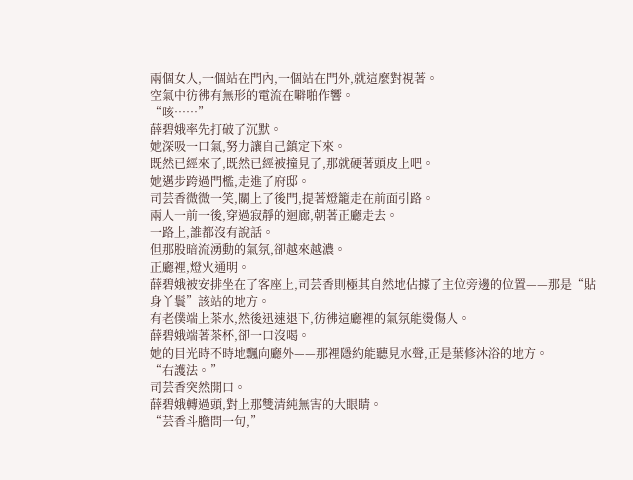兩個女人,一個站在門內,一個站在門外,就這麼對視著。
空氣中彷彿有無形的電流在噼啪作響。
“咳……”
薛碧娥率先打破了沉默。
她深吸一口氣,努力讓自己鎮定下來。
既然已經來了,既然已經被撞見了,那就硬著頭皮上吧。
她邁步跨過門檻,走進了府邸。
司芸香微微一笑,關上了後門,提著燈籠走在前面引路。
兩人一前一後,穿過寂靜的迴廊,朝著正廳走去。
一路上,誰都沒有說話。
但那股暗流湧動的氣氛,卻越來越濃。
正廳裡,燈火通明。
薛碧娥被安排坐在了客座上,司芸香則極其自然地佔據了主位旁邊的位置——那是“貼身丫鬟”該站的地方。
有老僕端上茶水,然後迅速退下,彷彿這廳裡的氣氛能燙傷人。
薛碧娥端著茶杯,卻一口沒喝。
她的目光時不時地飄向廳外——那裡隱約能聽見水聲,正是葉修沐浴的地方。
“右護法。”
司芸香突然開口。
薛碧娥轉過頭,對上那雙清純無害的大眼睛。
“芸香斗膽問一句,”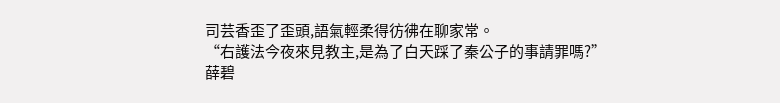司芸香歪了歪頭,語氣輕柔得彷彿在聊家常。
“右護法今夜來見教主,是為了白天踩了秦公子的事請罪嗎?”
薛碧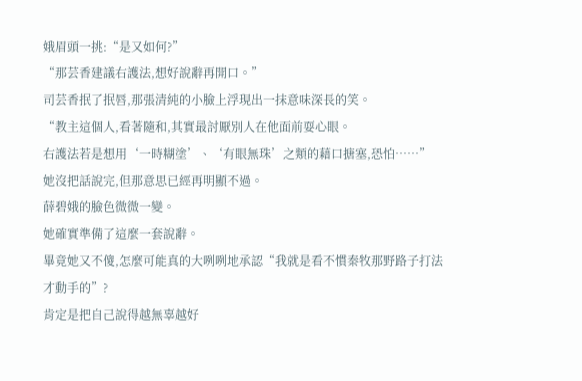娥眉頭一挑:“是又如何?”
“那芸香建議右護法,想好說辭再開口。”
司芸香抿了抿唇,那張清純的小臉上浮現出一抹意味深長的笑。
“教主這個人,看著隨和,其實最討厭別人在他面前耍心眼。
右護法若是想用‘一時糊塗’、‘有眼無珠’之類的藉口搪塞,恐怕……”
她沒把話說完,但那意思已經再明顯不過。
薛碧娥的臉色微微一變。
她確實準備了這麼一套說辭。
畢竟她又不傻,怎麼可能真的大咧咧地承認“我就是看不慣秦牧那野路子打法才動手的”?
肯定是把自己說得越無辜越好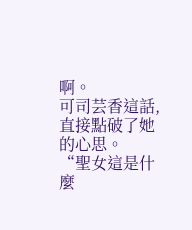啊。
可司芸香這話,直接點破了她的心思。
“聖女這是什麼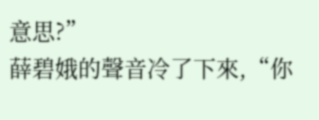意思?”
薛碧娥的聲音冷了下來,“你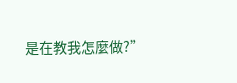是在教我怎麼做?”